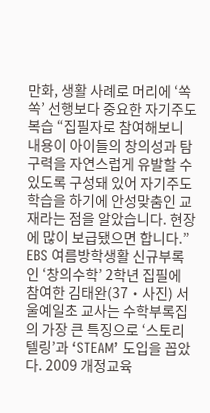만화, 생활 사례로 머리에 ‘쏙쏙’ 선행보다 중요한 자기주도 복습 “집필자로 참여해보니 내용이 아이들의 창의성과 탐구력을 자연스럽게 유발할 수 있도록 구성돼 있어 자기주도학습을 하기에 안성맞춤인 교재라는 점을 알았습니다. 현장에 많이 보급됐으면 합니다.” EBS 여름방학생활 신규부록인 ‘창의수학’ 2학년 집필에 참여한 김태완(37‧사진) 서울예일초 교사는 수학부록집의 가장 큰 특징으로 ‘스토리텔링’과 ‘STEAM’ 도입을 꼽았다. 2009 개정교육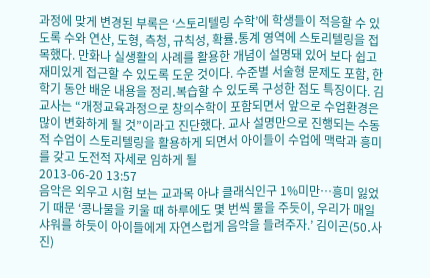과정에 맞게 변경된 부록은 ‘스토리텔링 수학’에 학생들이 적응할 수 있도록 수와 연산, 도형, 측청, 규칙성, 확률․통계 영역에 스토리텔링을 접목했다. 만화나 실생활의 사례를 활용한 개념이 설명돼 있어 보다 쉽고 재미있게 접근할 수 있도록 도운 것이다. 수준별 서술형 문제도 포함, 한 학기 동안 배운 내용을 정리․복습할 수 있도록 구성한 점도 특징이다. 김 교사는 “개정교육과정으로 창의수학이 포함되면서 앞으로 수업환경은 많이 변화하게 될 것”이라고 진단했다. 교사 설명만으로 진행되는 수동적 수업이 스토리텔링을 활용하게 되면서 아이들이 수업에 맥락과 흥미를 갖고 도전적 자세로 임하게 될
2013-06-20 13:57
음악은 외우고 시험 보는 교과목 아냐 클래식인구 1%미만…흥미 잃었기 때문 ‘콩나물을 키울 때 하루에도 몇 번씩 물을 주듯이, 우리가 매일 샤워를 하듯이 아이들에게 자연스럽게 음악을 들려주자.’ 김이곤(50․사진)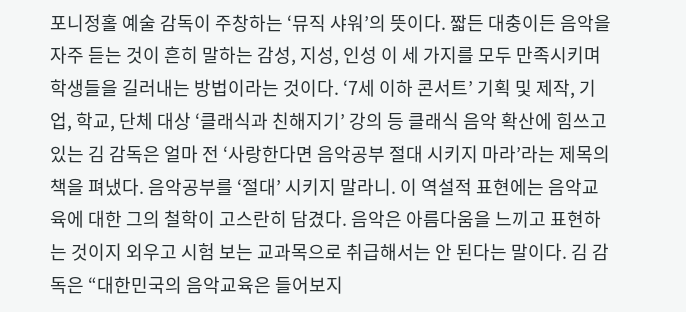포니정홀 예술 감독이 주창하는 ‘뮤직 샤워’의 뜻이다. 짧든 대충이든 음악을 자주 듣는 것이 흔히 말하는 감성, 지성, 인성 이 세 가지를 모두 만족시키며 학생들을 길러내는 방법이라는 것이다. ‘7세 이하 콘서트’ 기획 및 제작, 기업, 학교, 단체 대상 ‘클래식과 친해지기’ 강의 등 클래식 음악 확산에 힘쓰고 있는 김 감독은 얼마 전 ‘사랑한다면 음악공부 절대 시키지 마라’라는 제목의 책을 펴냈다. 음악공부를 ‘절대’ 시키지 말라니. 이 역설적 표현에는 음악교육에 대한 그의 철학이 고스란히 담겼다. 음악은 아름다움을 느끼고 표현하는 것이지 외우고 시험 보는 교과목으로 취급해서는 안 된다는 말이다. 김 감독은 “대한민국의 음악교육은 들어보지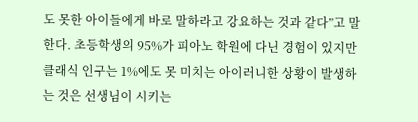도 못한 아이들에게 바로 말하라고 강요하는 것과 같다”고 말한다. 초등학생의 95%가 피아노 학원에 다닌 경험이 있지만 클래식 인구는 1%에도 못 미치는 아이러니한 상황이 발생하는 것은 선생님이 시키는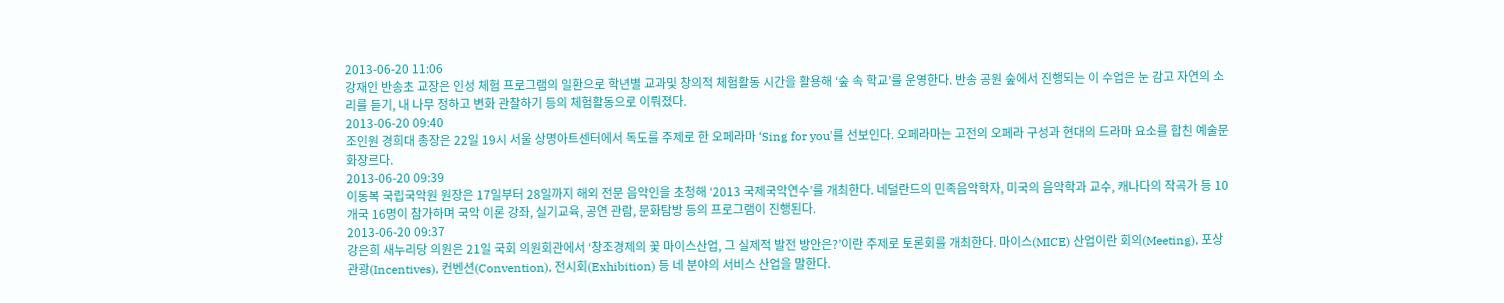2013-06-20 11:06
강재인 반송초 교장은 인성 체험 프로그램의 일환으로 학년별 교과및 창의적 체험활동 시간을 활용해 ‘숲 속 학교’를 운영한다. 반송 공원 숲에서 진행되는 이 수업은 눈 감고 자연의 소리를 듣기, 내 나무 정하고 변화 관찰하기 등의 체험활동으로 이뤄졌다.
2013-06-20 09:40
조인원 경희대 총장은 22일 19시 서울 상명아트센터에서 독도를 주제로 한 오페라마 ‘Sing for you'를 선보인다. 오페라마는 고전의 오페라 구성과 현대의 드라마 요소를 합친 예술문화장르다.
2013-06-20 09:39
이동복 국립국악원 원장은 17일부터 28일까지 해외 전문 음악인을 초청해 ‘2013 국제국악연수’를 개최한다. 네덜란드의 민족음악학자, 미국의 음악학과 교수, 캐나다의 작곡가 등 10개국 16명이 참가하며 국악 이론 강좌, 실기교육, 공연 관람, 문화탐방 등의 프로그램이 진행된다.
2013-06-20 09:37
강은희 새누리당 의원은 21일 국회 의원회관에서 ‘창조경제의 꽃 마이스산업, 그 실제적 발전 방안은?’이란 주제로 토론회를 개최한다. 마이스(MICE) 산업이란 회의(Meeting), 포상관광(Incentives), 컨벤션(Convention), 전시회(Exhibition) 등 네 분야의 서비스 산업을 말한다.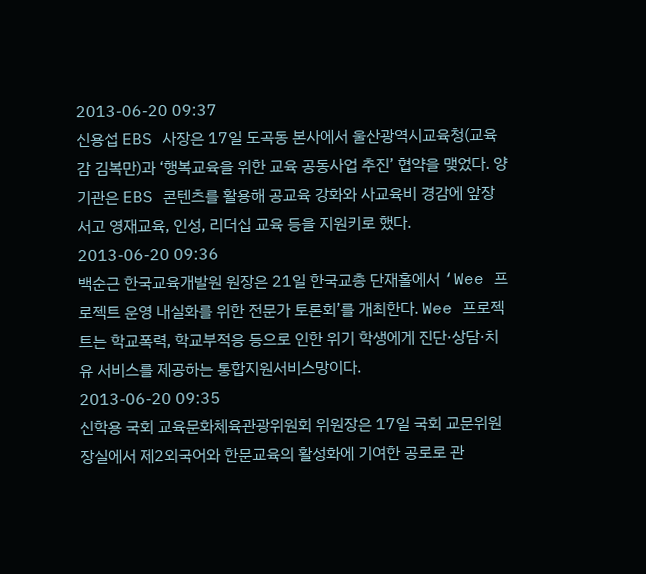2013-06-20 09:37
신용섭 EBS 사장은 17일 도곡동 본사에서 울산광역시교육청(교육감 김복만)과 ‘행복교육을 위한 교육 공동사업 추진’ 협약을 맺었다. 양 기관은 EBS 콘텐츠를 활용해 공교육 강화와 사교육비 경감에 앞장서고 영재교육, 인성, 리더십 교육 등을 지원키로 했다.
2013-06-20 09:36
백순근 한국교육개발원 원장은 21일 한국교총 단재홀에서 ‘Wee 프로젝트 운영 내실화를 위한 전문가 토론회’를 개최한다. Wee 프로젝트는 학교폭력, 학교부적응 등으로 인한 위기 학생에게 진단·상담·치유 서비스를 제공하는 통합지원서비스망이다.
2013-06-20 09:35
신학용 국회 교육문화체육관광위원회 위원장은 17일 국회 교문위원장실에서 제2외국어와 한문교육의 활성화에 기여한 공로로 관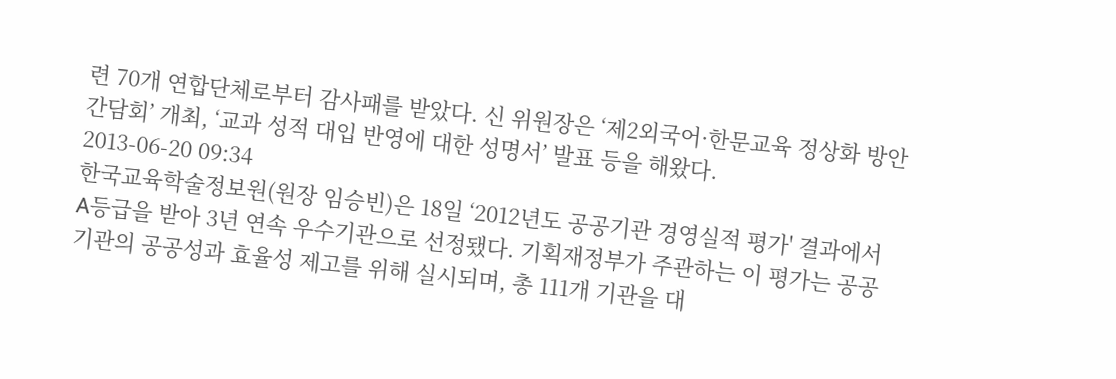련 70개 연합단체로부터 감사패를 받았다. 신 위원장은 ‘제2외국어·한문교육 정상화 방안 간담회’ 개최, ‘교과 성적 대입 반영에 대한 성명서’ 발표 등을 해왔다.
2013-06-20 09:34
한국교육학술정보원(원장 임승빈)은 18일 ‘2012년도 공공기관 경영실적 평가' 결과에서 A등급을 받아 3년 연속 우수기관으로 선정됐다. 기획재정부가 주관하는 이 평가는 공공기관의 공공성과 효율성 제고를 위해 실시되며, 총 111개 기관을 대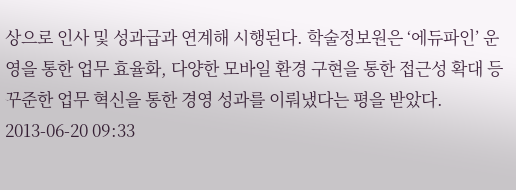상으로 인사 및 성과급과 연계해 시행된다. 학술정보원은 ‘에듀파인’ 운영을 통한 업무 효율화, 다양한 모바일 환경 구현을 통한 접근성 확대 등 꾸준한 업무 혁신을 통한 경영 성과를 이뤄냈다는 평을 받았다.
2013-06-20 09:33